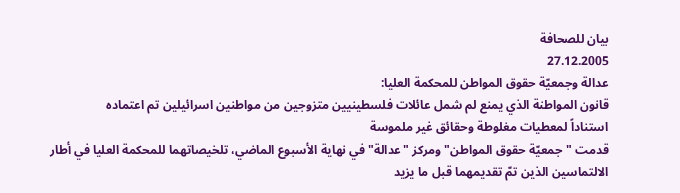بيان للصحافة
27.12.2005
عدالة وجمعيّة حقوق المواطن للمحكمة العليا:
قانون المواطنة الذي يمنع لم شمل عائلات فلسطينيين متزوجين من مواطنين اسرائيلين تم اعتماده
استناداً لمعطيات مغلوطة وحقائق غير ملموسة
قدمت "جمعيّة حقوق المواطن" ومركز "عدالة" في نهاية الأسبوع الماضي، تلخيصاتهما للمحكمة العليا في أطار الالتماسين الذين تمّ تقديمهما قبل ما يزيد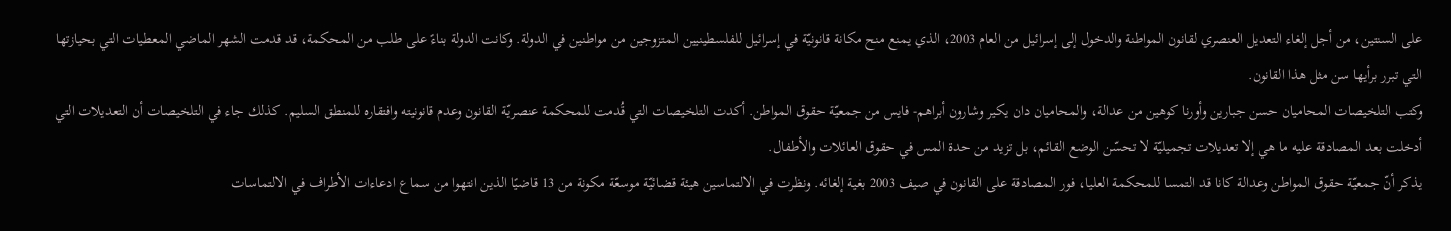على السنتين، من أجل إلغاء التعديل العنصري لقانون المواطنة والدخول إلى إسرائيل من العام 2003، الذي يمنع منح مكانة قانونيّة في إسرائيل للفلسطينيين المتزوجين من مواطنين في الدولة. وكانت الدولة بناءً على طلب من المحكمة، قد قدمت الشهر الماضي المعطيات التي بحيازتها التي تبرر برأيها سن مثل هذا القانون.
وكتب التلخيصات المحاميان حسن جبارين وأورنا كوهين من عدالة، والمحاميان دان يكير وشارون أبراهم- فايس من جمعيّة حقوق المواطن. أكدت التلخيصات التي قُدمت للمحكمة عنصريّة القانون وعدم قانونيته وافتقاره للمنطق السليم. كذلك جاء في التلخيصات أن التعديلات التي أدخلت بعد المصادقة عليه ما هي إلا تعديلات تجميليّة لا تحسّن الوضع القائم، بل تزيد من حدة المس في حقوق العائلات والأطفال.
يذكر أنّ جمعيّة حقوق المواطن وعدالة كانا قد التمسا للمحكمة العليا، فور المصادقة على القانون في صيف 2003 بغية إلغائه. ونظرت في الالتماسين هيئة قضائيّة موسعّة مكونة من 13 قاضيًا الذين انتهوا من سماع ادعاءات الأطراف في الالتماسات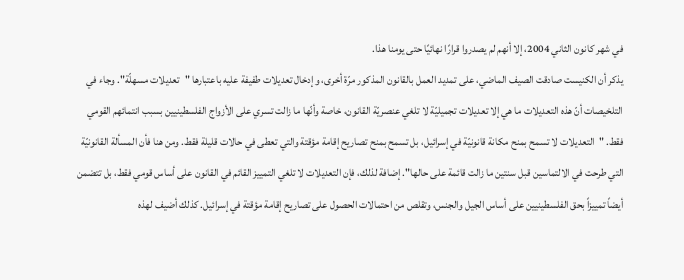في شهر كانون الثاني 2004، إلا أنهم لم يصدروا قرارًا نهائيًا حتى يومنا هذا.
يذكر أن الكنيست صادقت الصيف الماضي، على تمديد العمل بالقانون المذكور مرّة أخرى، وإدخال تعديلات طفيفة عليه باعتبارها "تعديلات مسهلّة". وجاء في التلخيصات أنّ هذه التعديلات ما هي إلا تعديلات تجميليّة لا تلغي عنصريّة القانون، خاصة وأنّها ما زالت تسري على الأزواج الفلسطينيين بسبب انتمائهم القومي فقط. "التعديلات لا تسمح بمنح مكانة قانونيّة في إسرائيل، بل تسمح بمنح تصاريح إقامة مؤقتة والتي تعطى في حالات قليلة فقط. ومن هنا فأن المسألة القانونيّة التي طرحت في الالتماسين قبل سنتين ما زالت قائمة على حالها". إضافة لذلك، فإن التعديلات لا تلغي التمييز القائم في القانون على أساس قومي فقط، بل تتضمن أيضاً تمييزاً بحق الفلسطينيين على أساس الجيل والجنس، وتقلص من احتمالات الحصول على تصاريح إقامة مؤقتة في إسرائيل. كذلك أضيف لهذه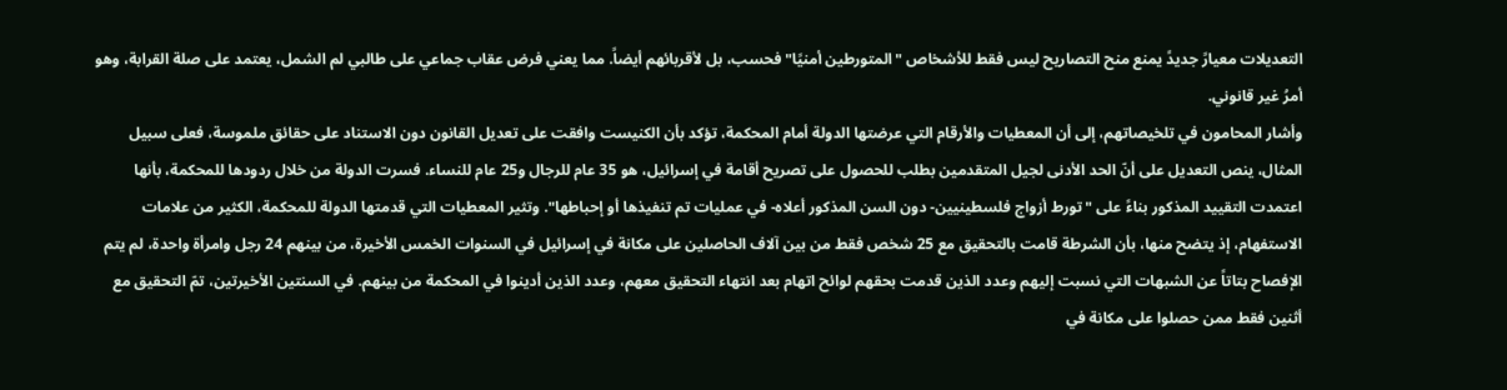التعديلات معيارً جديدً يمنع منح التصاريح ليس فقط للأشخاص "المتورطين أمنيًا" فحسب، بل لأقربائهم أيضاً. مما يعني فرض عقاب جماعي على طالبي لم الشمل، يعتمد على صلة القرابة، وهو أمرُ غير قانوني.
وأشار المحامون في تلخيصاتهم، إلى أن المعطيات والأرقام التي عرضتها الدولة أمام المحكمة، تؤكد بأن الكنيست وافقت على تعديل القانون دون الاستناد على حقائق ملموسة، فعلى سبيل المثال، ينص التعديل على أنّ الحد الأدنى لجيل المتقدمين بطلب للحصول على تصريح أقامة في إسرائيل، هو 35 عام للرجال و25 عام للنساء. فسرت الدولة من خلال ردودها للمحكمة، بأنها اعتمدت التقييد المذكور بناءً على "تورط أزواج فلسطينيين- دون السن المذكور أعلاه- في عمليات تم تنفيذها أو إحباطها". وتثير المعطيات التي قدمتها الدولة للمحكمة، الكثير من علامات الاستفهام، إذ يتضح منها، بأن الشرطة قامت بالتحقيق مع 25 شخص فقط من بين آلاف الحاصلين على مكانة في إسرائيل في السنوات الخمس الأخيرة، من بينهم 24 رجل وامرأة واحدة، لم يتم الإفصاح بتاتاً عن الشبهات التي نسبت إليهم وعدد الذين قدمت بحقهم لوائح اتهام بعد انتهاء التحقيق معهم، وعدد الذين أدينوا في المحكمة من بينهم. في السنتين الأخيرتين، تمّ التحقيق مع أثنين فقط ممن حصلوا على مكانة في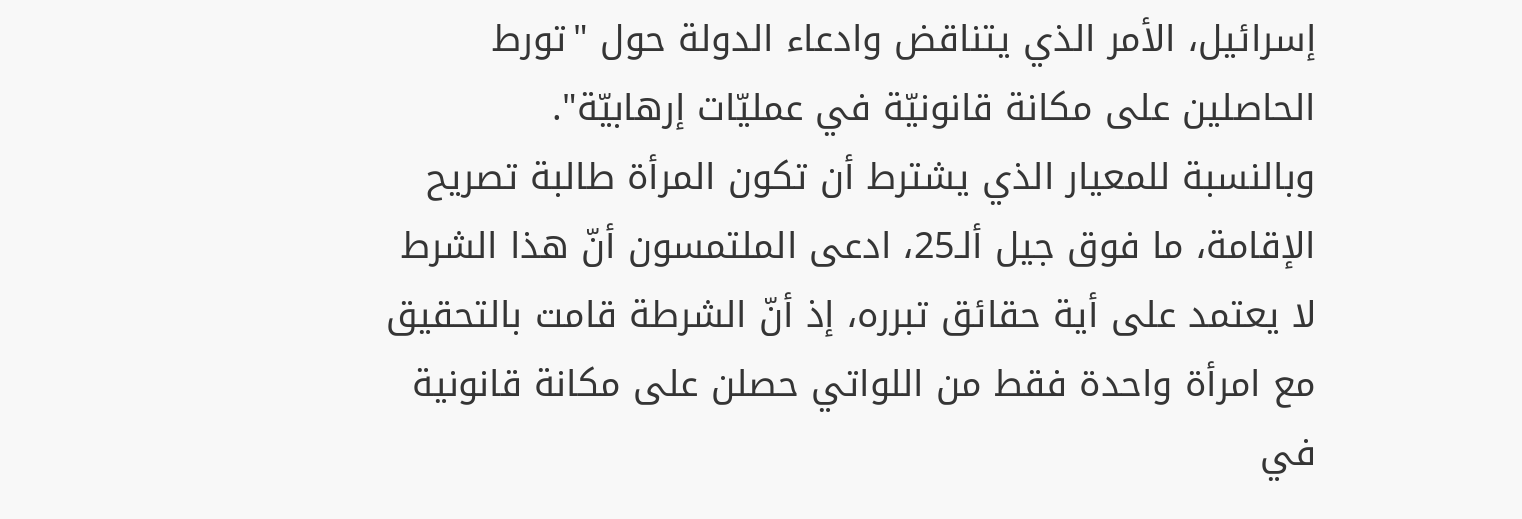إسرائيل، الأمر الذي يتناقض وادعاء الدولة حول "تورط الحاصلين على مكانة قانونيّة في عمليّات إرهابيّة".
وبالنسبة للمعيار الذي يشترط أن تكون المرأة طالبة تصريح الإقامة، ما فوق جيل ألـ25، ادعى الملتمسون أنّ هذا الشرط لا يعتمد على أية حقائق تبرره، إذ أنّ الشرطة قامت بالتحقيق مع امرأة واحدة فقط من اللواتي حصلن على مكانة قانونية في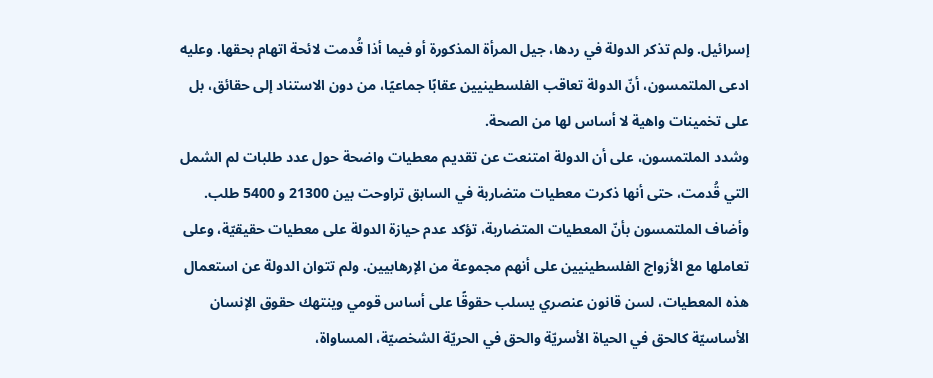إسرائيل. ولم تذكر الدولة في ردها، جيل المرأة المذكورة أو فيما أذا قُدمت لائحة اتهام بحقها. وعليه ادعى الملتمسون، أنّ الدولة تعاقب الفلسطينيين عقابًا جماعيًا، من دون الاستناد إلى حقائق، بل على تخمينات واهية لا أساس لها من الصحة.
وشدد الملتمسون، على أن الدولة امتنعت عن تقديم معطيات واضحة حول عدد طلبات لم الشمل التي قُدمت، حتى أنها ذكرت معطيات متضاربة في السابق تراوحت بين 21300 و 5400 طلب.
وأضاف الملتمسون بأنّ المعطيات المتضاربة، تؤكد عدم حيازة الدولة على معطيات حقيقيّة، وعلى تعاملها مع الأزواج الفلسطينيين على أنهم مجموعة من الإرهابيين. ولم تتوان الدولة عن استعمال هذه المعطيات، لسن قانون عنصري يسلب حقوقًا على أساس قومي وينتهك حقوق الإنسان الأساسيّة كالحق في الحياة الأسريّة والحق في الحريّة الشخصيّة، المساواة،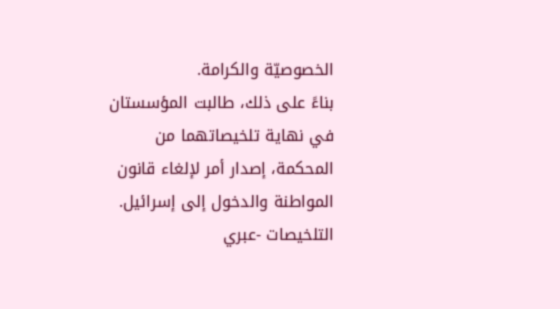الخصوصيّة والكرامة.
بناءً على ذلك، طالبت المؤسستان في نهاية تلخيصاتهما من المحكمة، إصدار أمر لإلغاء قانون المواطنة والدخول إلى إسرائيل.
التلخيصات -عبري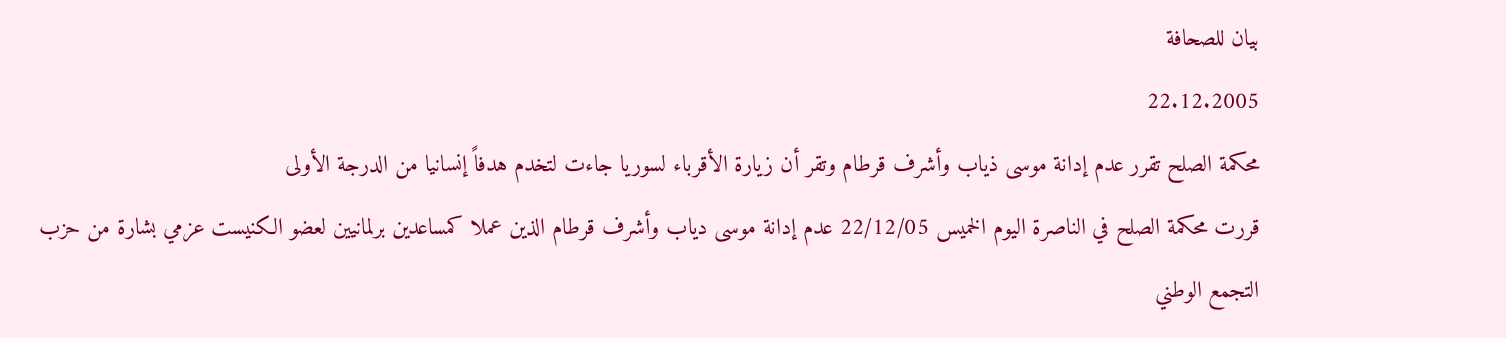بيان للصحافة
22.12.2005
محكمة الصلح تقرر عدم إدانة موسى ذياب وأشرف قرطام وتقر أن زيارة الأقرباء لسوريا جاءت لتخدم هدفاً إنسانيا من الدرجة الأولى
قررت محكمة الصلح في الناصرة اليوم الخميس 22/12/05 عدم إدانة موسى دياب وأشرف قرطام الذين عملا كمساعدين برلمانيين لعضو الكنيست عزمي بشارة من حزب التجمع الوطني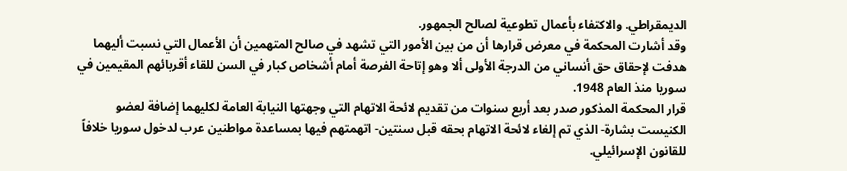الديمقراطي. والاكتفاء بأعمال تطوعية لصالح الجمهور.
وقد أشارت المحكمة في معرض قرارها أن من بين الأمور التي تشهد في صالح المتهمين أن الأعمال التي نسبت أليهما هدفت لإحقاق حق أنساني من الدرجة الأولى ألا وهو إتاحة الفرصة أمام أشخاص كبار في السن للقاء أقربائهم المقيمين في سوريا منذ العام 1948.
قرار المحكمة المذكور صدر بعد أربع سنوات من تقديم لائحة الاتهام التي وجهتها النيابة العامة لكليهما إضافة لعضو الكنيست بشارة- الذي تم إلغاء لائحة الاتهام بحقه قبل سنتين- اتهمتهم فيها بمساعدة مواطنين عرب لدخول سوريا خلافاً للقانون الإسرائيلي.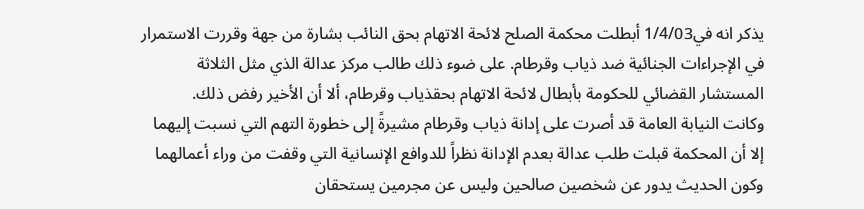يذكر انه في1/4/03 أبطلت محكمة الصلح لائحة الاتهام بحق النائب بشارة من جهة وقررت الاستمرار في الإجراءات الجنائية ضد ذياب وقرطام. على ضوء ذلك طالب مركز عدالة الذي مثل الثلاثة المستشار القضائي للحكومة بأبطال لائحة الاتهام بحقذياب وقرطام، ألا أن الأخير رفض ذلك.
وكانت النيابة العامة قد أصرت على إدانة ذياب وقرطام مشيرةً إلى خطورة التهم التي نسبت إليهما إلا أن المحكمة قبلت طلب عدالة بعدم الإدانة نظراً للدوافع الإنسانية التي وقفت من وراء أعمالهما وكون الحديث يدور عن شخصين صالحين وليس عن مجرمين يستحقان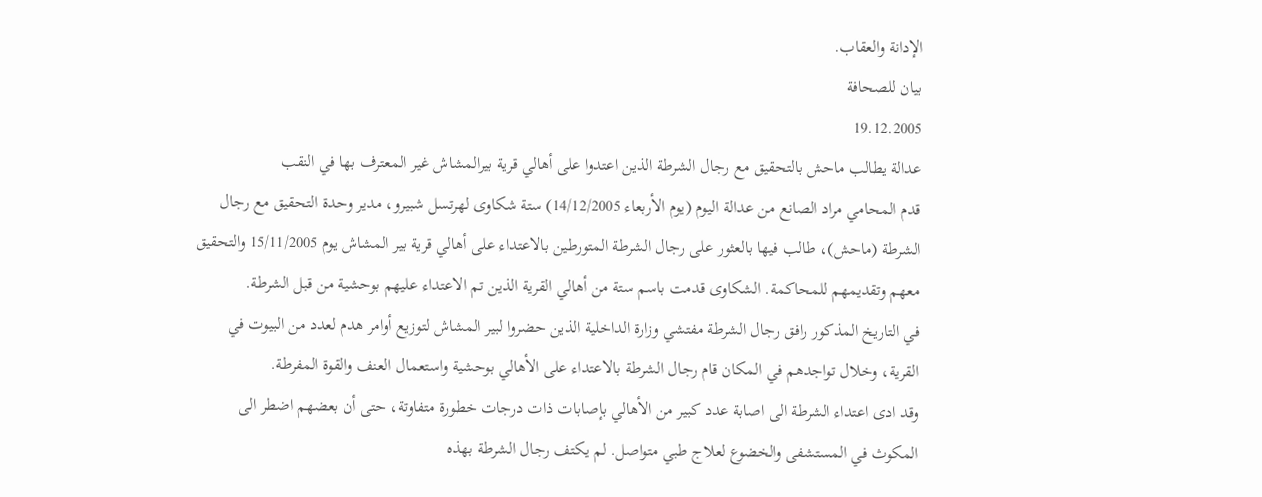الإدانة والعقاب.
بيان للصحافة
19.12.2005
عدالة يطالب ماحش بالتحقيق مع رجال الشرطة الذين اعتدوا على أهالي قرية بيرالمشاش غير المعترف بها في النقب
قدم المحامي مراد الصانع من عدالة اليوم (يوم الأربعاء 14/12/2005) ستة شكاوى لهرتسل شبيرو، مدير وحدة التحقيق مع رجال الشرطة (ماحش)، طالب فيها بالعثور على رجال الشرطة المتورطين بالاعتداء على أهالي قرية بير المشاش يوم 15/11/2005 والتحقيق معهم وتقديمهم للمحاكمة. الشكاوى قدمت باسم ستة من أهالي القرية الذين تم الاعتداء عليهم بوحشية من قبل الشرطة.
في التاريخ المذكور رافق رجال الشرطة مفتشي وزارة الداخلية الذين حضروا لبير المشاش لتوزيع أوامر هدم لعدد من البيوت في القرية، وخلال تواجدهم في المكان قام رجال الشرطة بالاعتداء على الأهالي بوحشية واستعمال العنف والقوة المفرطة.
وقد ادى اعتداء الشرطة الى اصابة عدد كبير من الأهالي بإصابات ذات درجات خطورة متفاوتة، حتى أن بعضهم اضطر الى المكوث في المستشفى والخضوع لعلاج طبي متواصل. لم يكتف رجال الشرطة بهذه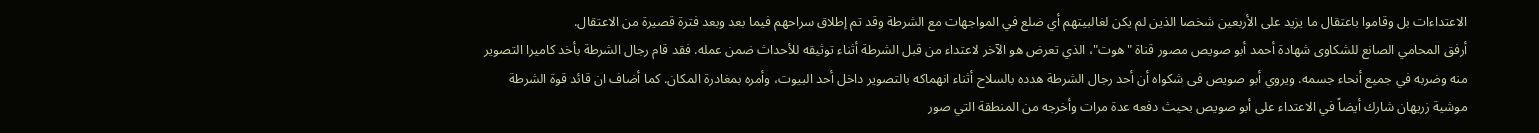الاعتداءات بل وقاموا باعتقال ما يزيد على الأربعين شخصا الذين لم يكن لغالبيتهم أي ضلع في المواجهات مع الشرطة وقد تم إطلاق سراحهم فيما بعد وبعد فترة قصيرة من الاعتقال.
أرفق المحامي الصانع للشكاوى شهادة أحمد أبو صويص مصور قناة "هوت"، الذي تعرض هو الآخر لاعتداء من قبل الشرطة أثناء توثيقه للأحداث ضمن عمله. فقد قام رجال الشرطة بأخد كاميرا التصوير منه وضربه في جميع أنحاء جسمه. ويروي أبو صويص فى شكواه أن أحد رجال الشرطة هدده بالسلاح أثناء انهماكه بالتصوير داخل أحد البيوت، وأمره بمغادرة المكان. كما أضاف ان قائد قوة الشرطة موشية زريهان شارك أيضاً في الاعتداء على أبو صويص بحيث دفعه عدة مرات وأخرجه من المنطقة التي صور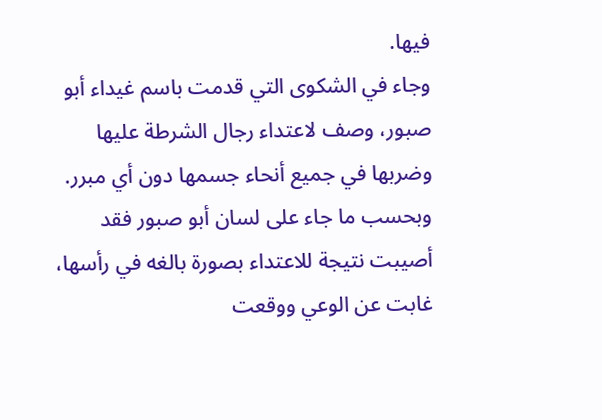فيها.
وجاء في الشكوى التي قدمت باسم غيداء أبو صبور، وصف لاعتداء رجال الشرطة عليها وضربها في جميع أنحاء جسمها دون أي مبرر. وبحسب ما جاء على لسان أبو صبور فقد أصيبت نتيجة للاعتداء بصورة بالغه في رأسها، غابت عن الوعي ووقعت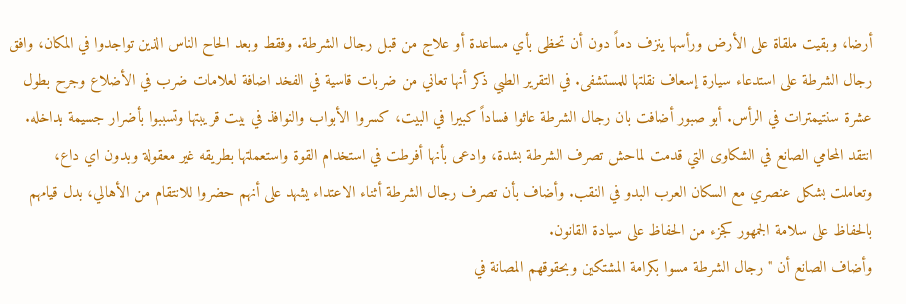أرضا، وبقيت ملقاة على الأرض ورأسها ينزف دماً دون أن تحظى بأي مساعدة أو علاج من قبل رجال الشرطة. وفقط وبعد الحاح الناس الذين تواجدوا في المكان، وافق رجال الشرطة على استدعاء سيارة إسعاف نقلتها للمستشفى. في التقرير الطبي ذكر أنها تعاني من ضربات قاسية في الفخد اضافة لعلامات ضرب في الأضلاع وجرح بطول عشرة سنتيمترات في الرأس. أبو صبور أضافت بان رجال الشرطة عاثوا فساداً كبيرا في البيت، كسروا الأبواب والنوافذ في بيت قريبتها وتسببوا بأضرار جسيمة بداخله.
انتقد المحامي الصانع في الشكاوى التي قدمت لماحش تصرف الشرطة بشدة، وادعى بأنها أفرطت في استخدام القوة واستعملتها بطريقه غير معقولة وبدون اي داع، وتعاملت بشكل عنصري مع السكان العرب البدو في النقب. وأضاف بأن تصرف رجال الشرطة أثناء الاعتداء يشهد على أنهم حضروا للانتقام من الأهالي، بدل قيامهم بالحفاظ على سلامة الجمهور كجزء من الحفاظ على سيادة القانون.
وأضاف الصانع أن "رجال الشرطة مسوا بكرامة المشتكين وبحقوقهم المصانة في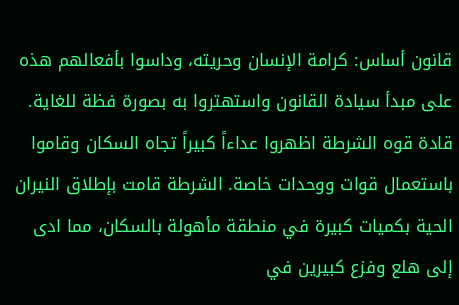قانون أساس: كرامة الإنسان وحريته، وداسوا بأفعالهم هذه على مبدأ سيادة القانون واستهتروا به بصورة فظة للغاية. قادة قوه الشرطة اظهروا عداءاً كبيراً تجاه السكان وقاموا باستعمال قوات ووحدات خاصة. الشرطة قامت بإطلاق النيران الحية بكميات كبيرة في منطقة مأهولة بالسكان، مما ادى إلى هلع وفزع كبيرين في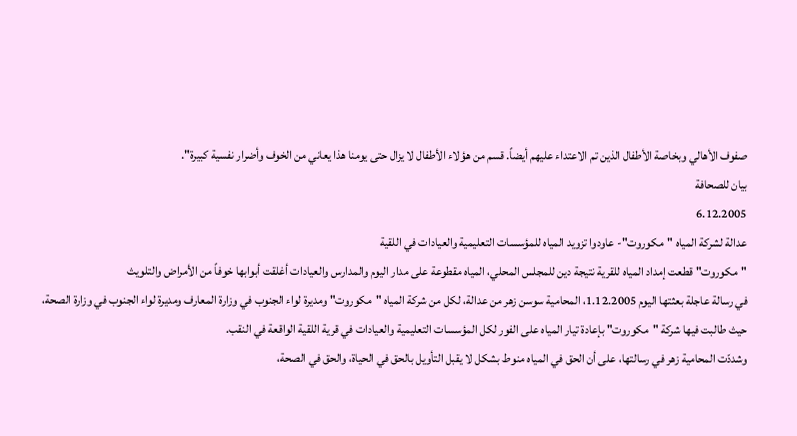صفوف الأهالي وبخاصة الأطفال الذين تم الاعتداء عليهم أيضاً. قسم من هؤلاء الأطفال لا يزال حتى يومنا هذا يعاني من الخوف وأضرار نفسية كبيرة".
بيان للصحافة
6.12.2005
عدالة لشركة المياه "مكوروت"- عاودوا تزويد المياه للمؤسسات التعليمية والعيادات في اللقية
"مكوروت" قطعت إمداد المياه للقرية نتيجة دين للمجلس المحلي، المياه مقطوعة على مدار اليوم والمدارس والعيادات أغلقت أبوابها خوفاً من الأمراض والتلويث
في رسالة عاجلة بعثتها اليوم 1.12.2005، المحامية سوسن زهر من عدالة، لكل من شركة المياه "مكوروت" ومديرة لواء الجنوب في وزارة المعارف ومديرة لواء الجنوب في وزارة الصحة، حيث طالبت فيها شركة "مكوروت" بإعادة تيار المياه على الفور لكل المؤسسات التعليمية والعيادات في قرية اللقية الواقعة في النقب.
وشددّت المحامية زهر في رسالتها، على أن الحق في المياه منوط بشكل لا يقبل التأويل بالحق في الحياة، والحق في الصحة،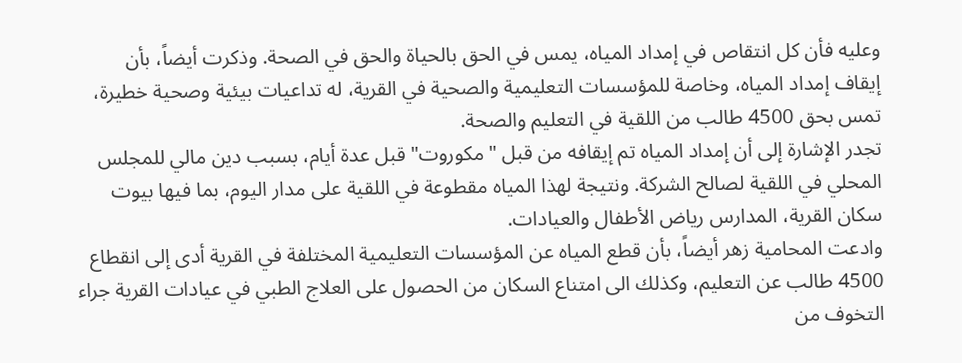وعليه فأن كل انتقاص في إمداد المياه، يمس في الحق بالحياة والحق في الصحة. وذكرت أيضاً، بأن إيقاف إمداد المياه، وخاصة للمؤسسات التعليمية والصحية في القرية، له تداعيات بيئية وصحية خطيرة، تمس بحق 4500 طالب من اللقية في التعليم والصحة.
تجدر الإشارة إلى أن إمداد المياه تم إيقافه من قبل "مكوروت" قبل عدة أيام، بسبب دين مالي للمجلس المحلي في اللقية لصالح الشركة. ونتيجة لهذا المياه مقطوعة في اللقية على مدار اليوم، بما فيها بيوت سكان القرية، المدارس رياض الأطفال والعيادات.
وادعت المحامية زهر أيضاً، بأن قطع المياه عن المؤسسات التعليمية المختلفة في القرية أدى إلى انقطاع 4500 طالب عن التعليم، وكذلك الى امتناع السكان من الحصول على العلاج الطبي في عيادات القرية جراء التخوف من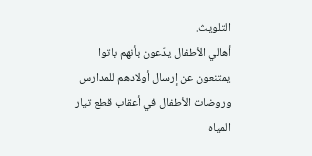التلويث.
أهالي الأطفال يدّعون بأنهم باتوا يمتنعون عن إرسال أولادهم للمدارس وروضات الأطفال في أعقاب قطع تيار المياه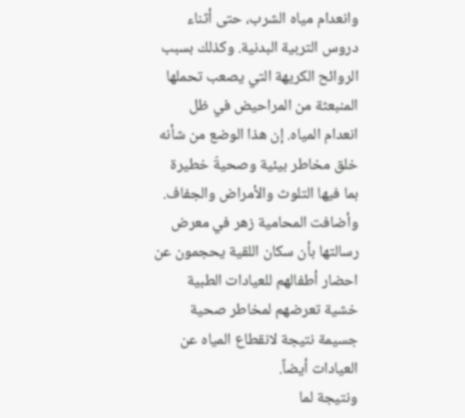وانعدام مياه الشرب، حتى أثناء دروس التربية البدنية. وكذلك بسبب الروائح الكريهة التي يصعب تحملها المنبعثة من المراحيض في ظل انعدام المياه. إن هذا الوضع من شأنه خلق مخاطر بيئية وصحيةّ خطيرة بما فيها التلوث والأمراض والجفاف.
وأضافت المحامية زهر في معرض رسالتها بأن سكان اللقية يحجمون عن احضار أطفالهم للعيادات الطبية خشية تعرضهم لمخاطر صحية جسيمة نتيجة لانقطاع المياه عن العيادات أيضاً.
ونتيجة لما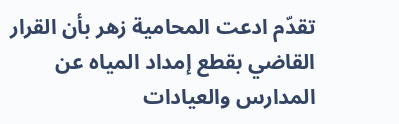تقدّم ادعت المحامية زهر بأن القرار القاضي بقطع إمداد المياه عن المدارس والعيادات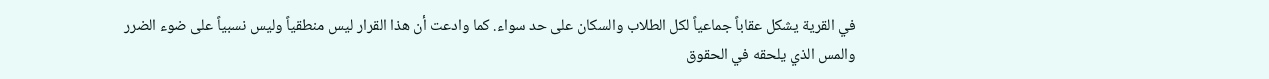في القرية يشكل عقاباً جماعياً لكل الطلاب والسكان على حد سواء. كما وادعت أن هذا القرار ليس منطقياً وليس نسبياً على ضوء الضرر والمس الذي يلحقه في الحقوق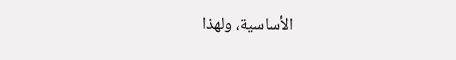الأساسية، ولهذا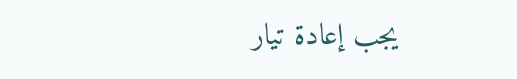يجب إعادة تيار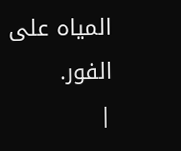المياه على الفور.
|